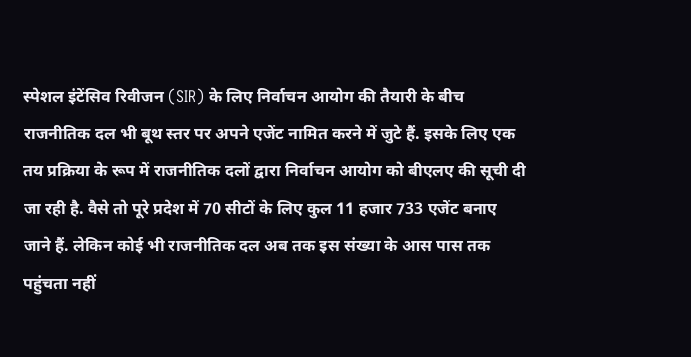स्पेशल इंटेंसिव रिवीजन (SIR) के लिए निर्वाचन आयोग की तैयारी के बीच राजनीतिक दल भी बूथ स्तर पर अपने एजेंट नामित करने में जुटे हैं. इसके लिए एक तय प्रक्रिया के रूप में राजनीतिक दलों द्वारा निर्वाचन आयोग को बीएलए की सूची दी जा रही है. वैसे तो पूरे प्रदेश में 70 सीटों के लिए कुल 11 हजार 733 एजेंट बनाए जाने हैं. लेकिन कोई भी राजनीतिक दल अब तक इस संख्या के आस पास तक पहुंचता नहीं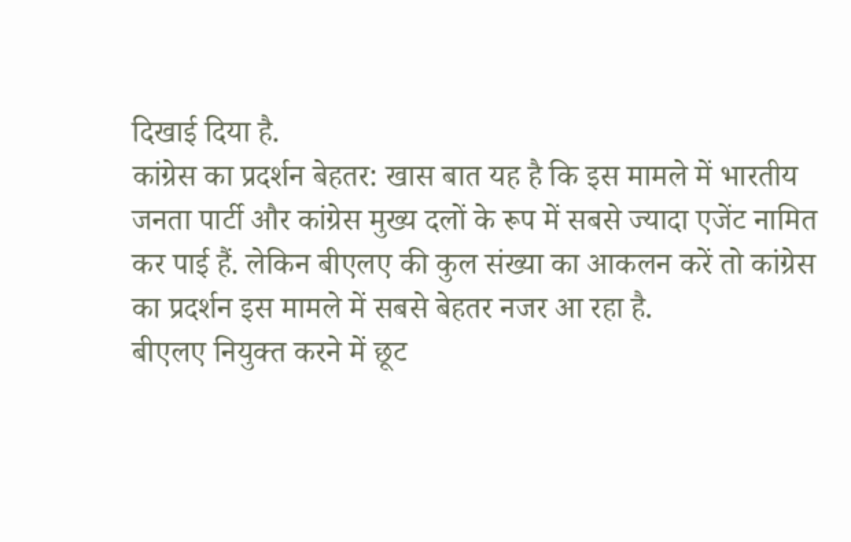दिखाई दिया है.
कांग्रेस का प्रदर्शन बेहतर: खास बात यह है कि इस मामले में भारतीय जनता पार्टी और कांग्रेस मुख्य दलों के रूप में सबसे ज्यादा एजेंट नामित कर पाई हैं. लेकिन बीएलए की कुल संख्या का आकलन करें तो कांग्रेस का प्रदर्शन इस मामले में सबसे बेहतर नजर आ रहा है.
बीएलए नियुक्त करने में छूट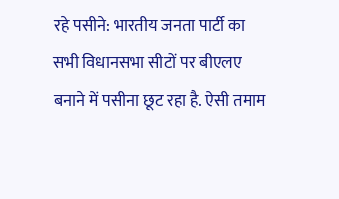रहे पसीने: भारतीय जनता पार्टी का सभी विधानसभा सीटों पर बीएलए बनाने में पसीना छूट रहा है. ऐसी तमाम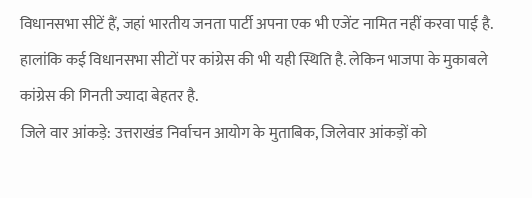विधानसभा सीटें हैं, जहां भारतीय जनता पार्टी अपना एक भी एजेंट नामित नहीं करवा पाई है. हालांकि कई विधानसभा सीटों पर कांग्रेस की भी यही स्थिति है. लेकिन भाजपा के मुकाबले कांग्रेस की गिनती ज्यादा बेहतर है.
जिले वार आंकड़े: उत्तराखंड निर्वाचन आयोग के मुताबिक, जिलेवार आंकड़ों को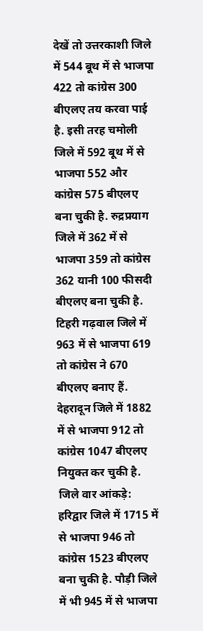देखें तो उत्तरकाशी जिले में 544 बूथ में से भाजपा 422 तो कांग्रेस 300 बीएलए तय करवा पाई है. इसी तरह चमोली जिले में 592 बूथ में से भाजपा 552 और कांग्रेस 575 बीएलए बना चुकी है. रुद्रप्रयाग जिले में 362 में से भाजपा 359 तो कांग्रेस 362 यानी 100 फीसदी बीएलए बना चुकी है. टिहरी गढ़वाल जिले में 963 में से भाजपा 619 तो कांग्रेस ने 670 बीएलए बनाए हैं. देहरादून जिले में 1882 में से भाजपा 912 तो कांग्रेस 1047 बीएलए नियुक्त कर चुकी है.
जिले वार आंकड़े: हरिद्वार जिले में 1715 में से भाजपा 946 तो कांग्रेस 1523 बीएलए बना चुकी है. पौड़ी जिले में भी 945 में से भाजपा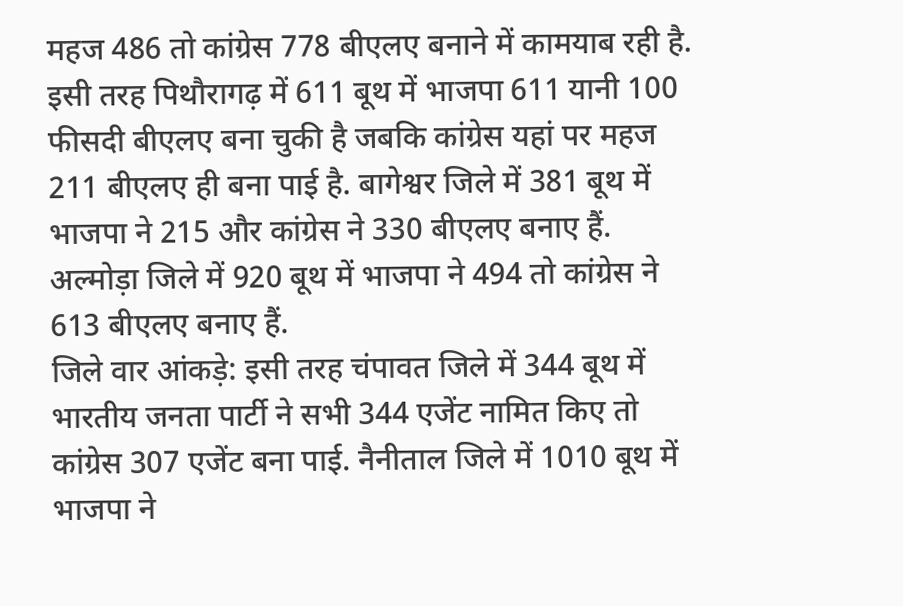महज 486 तो कांग्रेस 778 बीएलए बनाने में कामयाब रही है. इसी तरह पिथौरागढ़ में 611 बूथ में भाजपा 611 यानी 100 फीसदी बीएलए बना चुकी है जबकि कांग्रेस यहां पर महज 211 बीएलए ही बना पाई है. बागेश्वर जिले में 381 बूथ में भाजपा ने 215 और कांग्रेस ने 330 बीएलए बनाए हैं. अल्मोड़ा जिले में 920 बूथ में भाजपा ने 494 तो कांग्रेस ने 613 बीएलए बनाए हैं.
जिले वार आंकड़े: इसी तरह चंपावत जिले में 344 बूथ में भारतीय जनता पार्टी ने सभी 344 एजेंट नामित किए तो कांग्रेस 307 एजेंट बना पाई. नैनीताल जिले में 1010 बूथ में भाजपा ने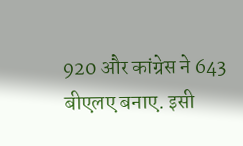920 और कांग्रेस ने 643 बीएलए बनाए. इसी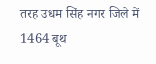तरह उधम सिंह नगर जिले में 1464 बूथ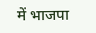में भाजपा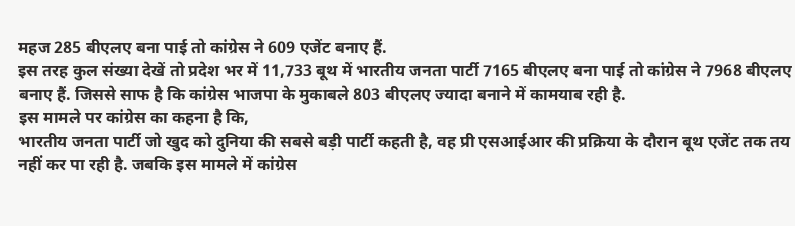महज 285 बीएलए बना पाई तो कांग्रेस ने 609 एजेंट बनाए हैं.
इस तरह कुल संख्या देखें तो प्रदेश भर में 11,733 बूथ में भारतीय जनता पार्टी 7165 बीएलए बना पाई तो कांग्रेस ने 7968 बीएलए बनाए हैं. जिससे साफ है कि कांग्रेस भाजपा के मुकाबले 803 बीएलए ज्यादा बनाने में कामयाब रही है.
इस मामले पर कांग्रेस का कहना है कि,
भारतीय जनता पार्टी जो खुद को दुनिया की सबसे बड़ी पार्टी कहती है, वह प्री एसआईआर की प्रक्रिया के दौरान बूथ एजेंट तक तय नहीं कर पा रही है. जबकि इस मामले में कांग्रेस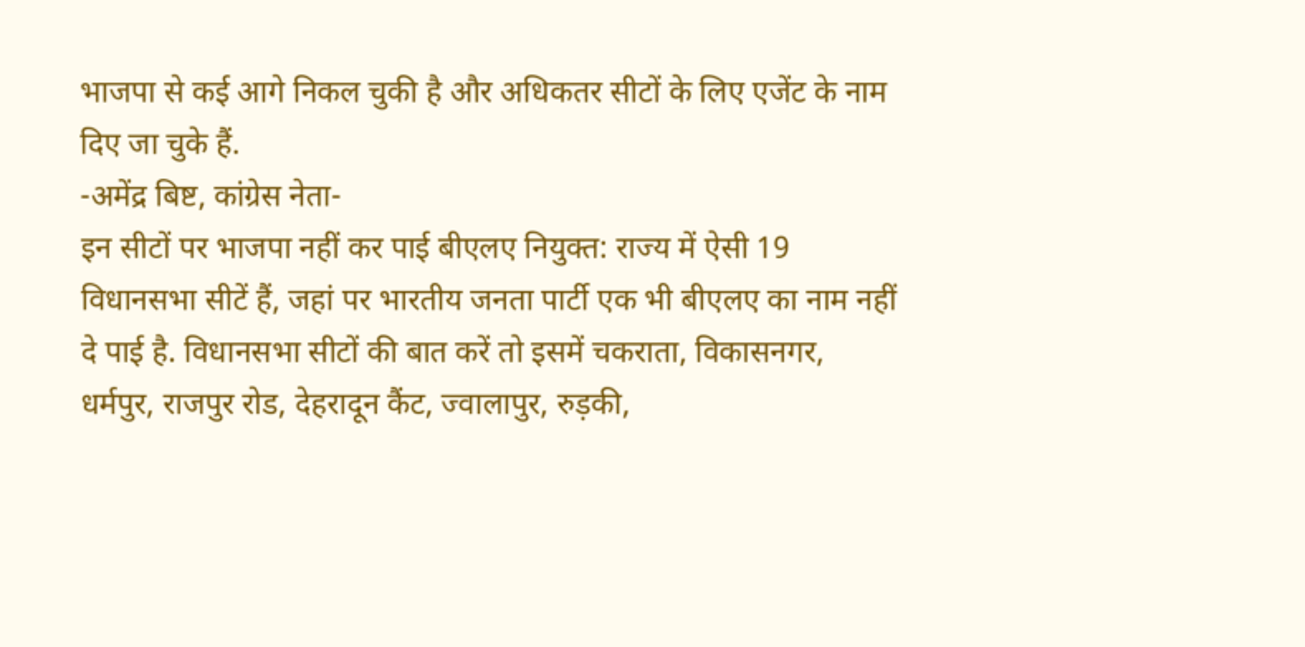भाजपा से कई आगे निकल चुकी है और अधिकतर सीटों के लिए एजेंट के नाम दिए जा चुके हैं.
-अमेंद्र बिष्ट, कांग्रेस नेता-
इन सीटों पर भाजपा नहीं कर पाई बीएलए नियुक्त: राज्य में ऐसी 19 विधानसभा सीटें हैं, जहां पर भारतीय जनता पार्टी एक भी बीएलए का नाम नहीं दे पाई है. विधानसभा सीटों की बात करें तो इसमें चकराता, विकासनगर, धर्मपुर, राजपुर रोड, देहरादून कैंट, ज्वालापुर, रुड़की,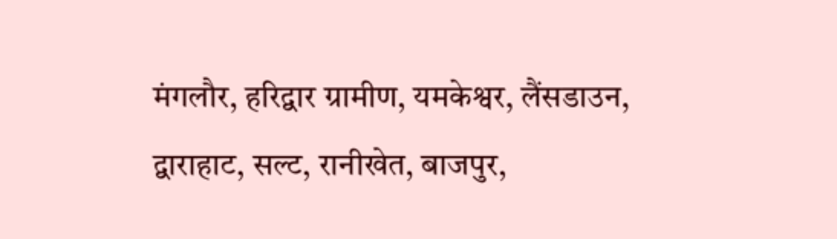मंगलौर, हरिद्वार ग्रामीण, यमकेश्वर, लैंसडाउन, द्वाराहाट, सल्ट, रानीखेत, बाजपुर,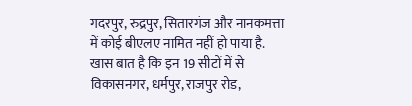गदरपुर, रुद्रपुर, सितारगंज और नानकमत्ता में कोई बीएलए नामित नहीं हो पाया है.
खास बात है कि इन 19 सीटों में से विकासनगर, धर्मपुर, राजपुर रोड,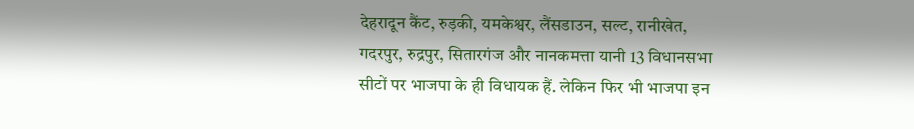देहरादून कैंट, रुड़की, यमकेश्वर, लैंसडाउन, सल्ट, रानीखेत, गदरपुर, रुद्रपुर, सितारगंज और नानकमत्ता यानी 13 विधानसभा सीटों पर भाजपा के ही विधायक हैं. लेकिन फिर भी भाजपा इन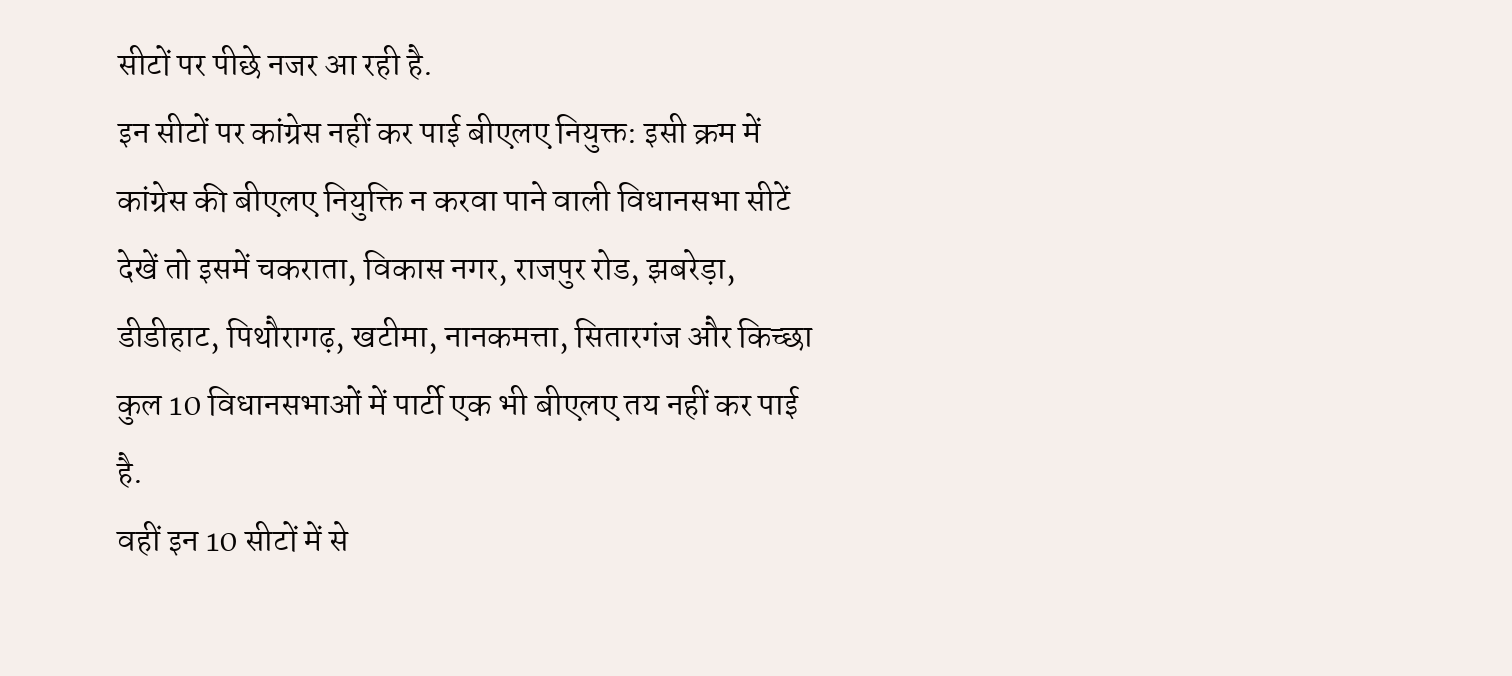सीटों पर पीछे नजर आ रही है.
इन सीटों पर कांग्रेस नहीं कर पाई बीएलए नियुक्त: इसी क्रम में कांग्रेस की बीएलए नियुक्ति न करवा पाने वाली विधानसभा सीटें देखें तो इसमें चकराता, विकास नगर, राजपुर रोड, झबरेड़ा, डीडीहाट, पिथौरागढ़, खटीमा, नानकमत्ता, सितारगंज और किच्छा कुल 10 विधानसभाओं में पार्टी एक भी बीएलए तय नहीं कर पाई है.
वहीं इन 10 सीटों में से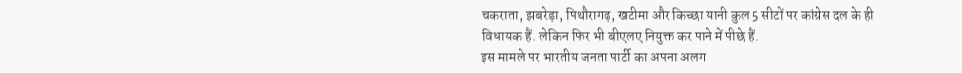चकराता, झबरेड़ा, पिथौरागढ़, खटीमा और किच्छा यानी कुल 5 सीटों पर कांग्रेस दल के ही विधायक हैं. लेकिन फिर भी बीएलए नियुक्त कर पाने में पीछे हैं.
इस मामले पर भारतीय जनता पार्टी का अपना अलग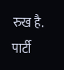रुख है. पार्टी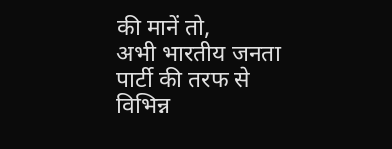की मानें तो,
अभी भारतीय जनता पार्टी की तरफ से विभिन्न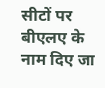सीटों पर बीएलए के नाम दिए जा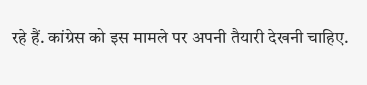रहे हैं. कांग्रेस को इस मामले पर अपनी तैयारी देखनी चाहिए.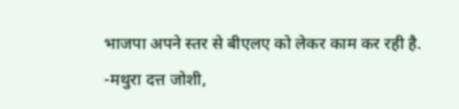भाजपा अपने स्तर से बीएलए को लेकर काम कर रही है.
-मथुरा दत्त जोशी,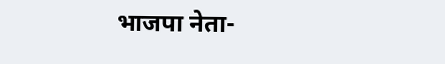भाजपा नेता-